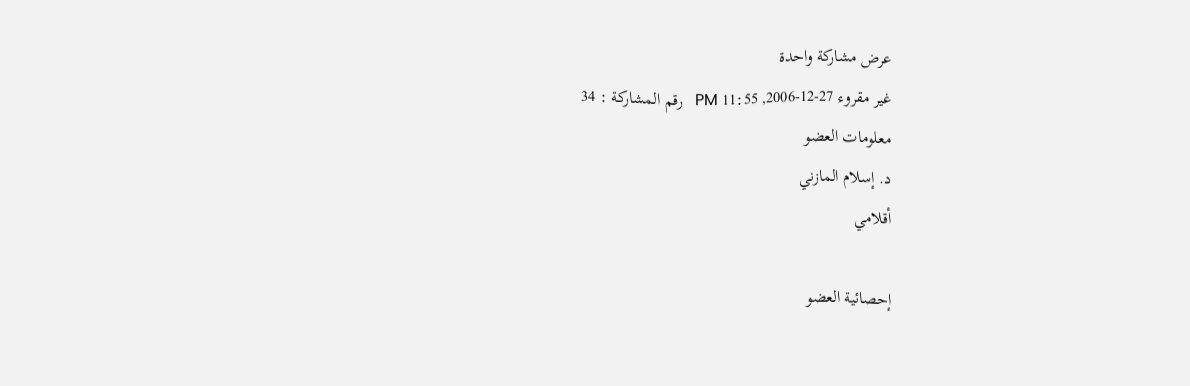عرض مشاركة واحدة
غير مقروء 27-12-2006, 11:55 PM   رقم المشاركة : 34
معلومات العضو
د. إسلام المازني
أقلامي

إحصائية العضو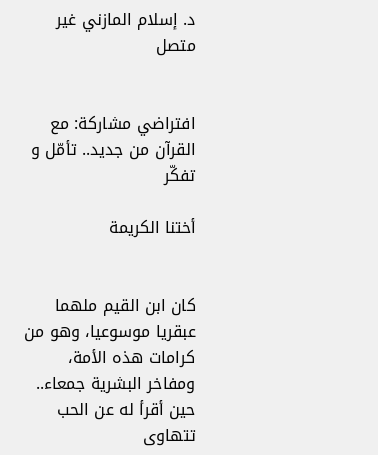د. إسلام المازني غير متصل


افتراضي مشاركة: مع القرآن من جديد.. تأمّل و تفكّر

أختنا الكريمة


كان ابن القيم ملهما عبقريا موسوعيا، وهو من كرامات هذه الأمة، ومفاخر البشرية جمعاء..
حين أقرأ له عن الحب تتهاوى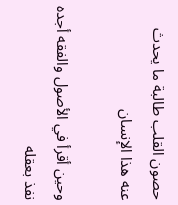حصون القلب طالبة ما يحدث عنه هذا الإنسان

وحين أقرأ في الأصول والفقه أجده نفذ بعقله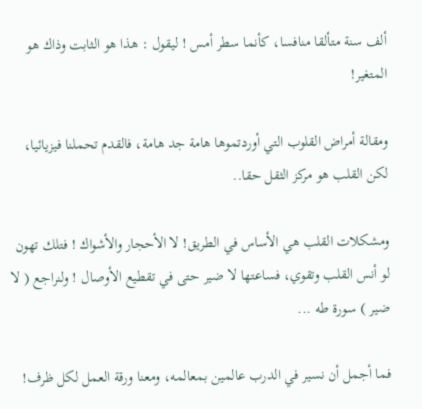ألف سنة متألقا منافسا، كأنما سطر أمس ! ليقول : هذا هو الثابت وذاك هو المتغير!

ومقالة أمراض القلوب التي أوردتموها هامة جد هامة، فالقدم تحملنا فيزيائيا، لكن القلب هو مركز الثقل حقا..

ومشكلات القلب هي الأساس في الطريق! لا الأحجار والأشواك ! فتلك تهون لو أنس القلب وتقوي، فساعتها لا ضير حتى في تقطيع الأوصال ! ولنراجع ( لا ضير ) سورة طه ...

فما أجمل أن نسير في الدرب عالمين بمعالمه، ومعنا ورقة العمل لكل ظرف!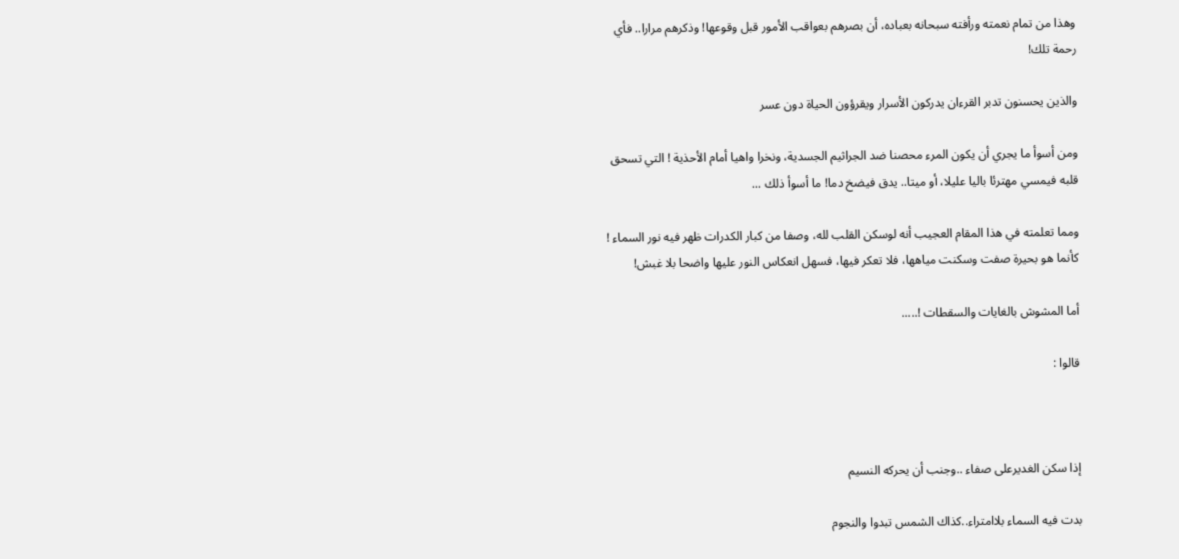وهذا من تمام نعمته ورأفته سبحانه بعباده، أن بصرهم بعواقب الأمور قبل وقوعها! وذكرهم مرارا.. فأي رحمة تلك!

والذين يحسنون تدبر القرءان يدركون الأسرار ويقرؤون الحياة دون عسر

ومن أسوأ ما يجري أن يكون المرء محصنا ضد الجراثيم الجسدية، ونخرا واهيا أمام الأحذية ! التي تسحق قلبه فيمسي مهترئا باليا عليلا، أو ميتا.. يدق فيضخ دما! ما أسوأ ذلك ...

ومما تعلمته في هذا المقام العجيب أنه لوسكن القلب لله، وصفا من كبار الكدرات ظهر فيه نور السماء !
كأنما هو بحيرة صفت وسكنت مياهها، فلا تعكر فيها، فسهل انعكاس النور عليها واضحا بلا غبش!

أما المشوش بالغايات والسقطات !.....

قالوا :



إذا سكن الغديرعلى صفاء ..وجنب أن يحركه النسيم

بدت فيه السماء بلاامتراء..كذاك الشمس تبدوا والنجوم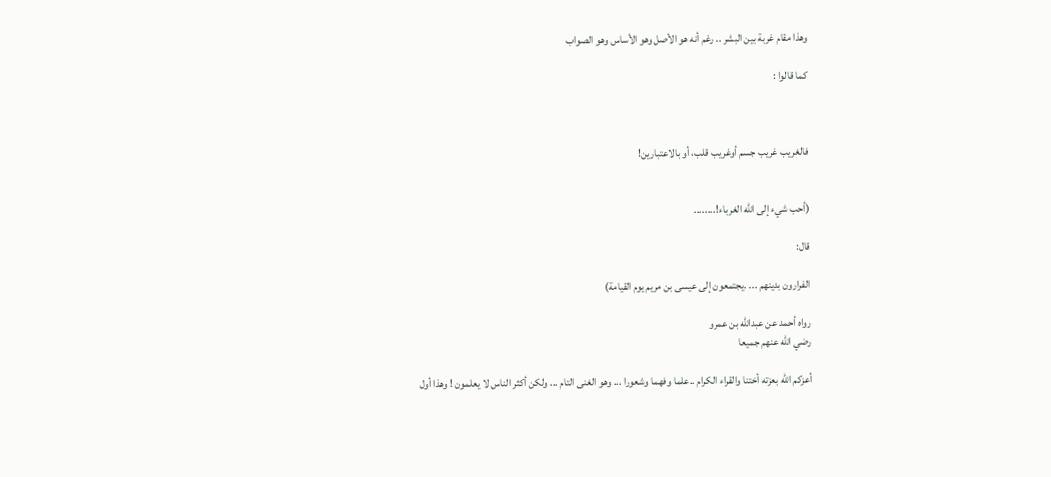وهذا مقام غربة بين البشر .. رغم أنه هو الأصل وهو الأساس وهو الصواب

كما قالوا :



فالغريب غريب جسم أوغريب قلب، أو بالاعتبارين!


(أحب شيء إلى الله الغرباء!........

قال:

الفرارون بدينهم ... .يجتمعون إلى عيسى بن مريم يوم القيامة)

رواه أحمد عن عبدالله بن عمرو
رضي الله عنهم جميعا

أعزكم الله بعزته أختنا والقراء الكرام ..علما وفهما وشعورا ... وهو الغنى التام ... ولكن أكثر الناس لا يعلمون ! وهذا أول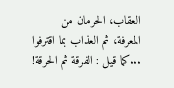العقاب، الحرمان من المعرفة، ثم العذاب بما اقترفوا ...كما قيل : الفرقة ثم الحرقة!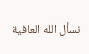نسأل الله العافية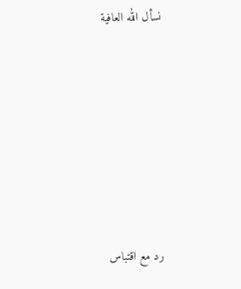نسأل الله العافية








رد مع اقتباس